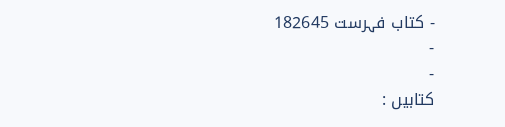- کتاب فہرست 182645
-
-
کتابیں :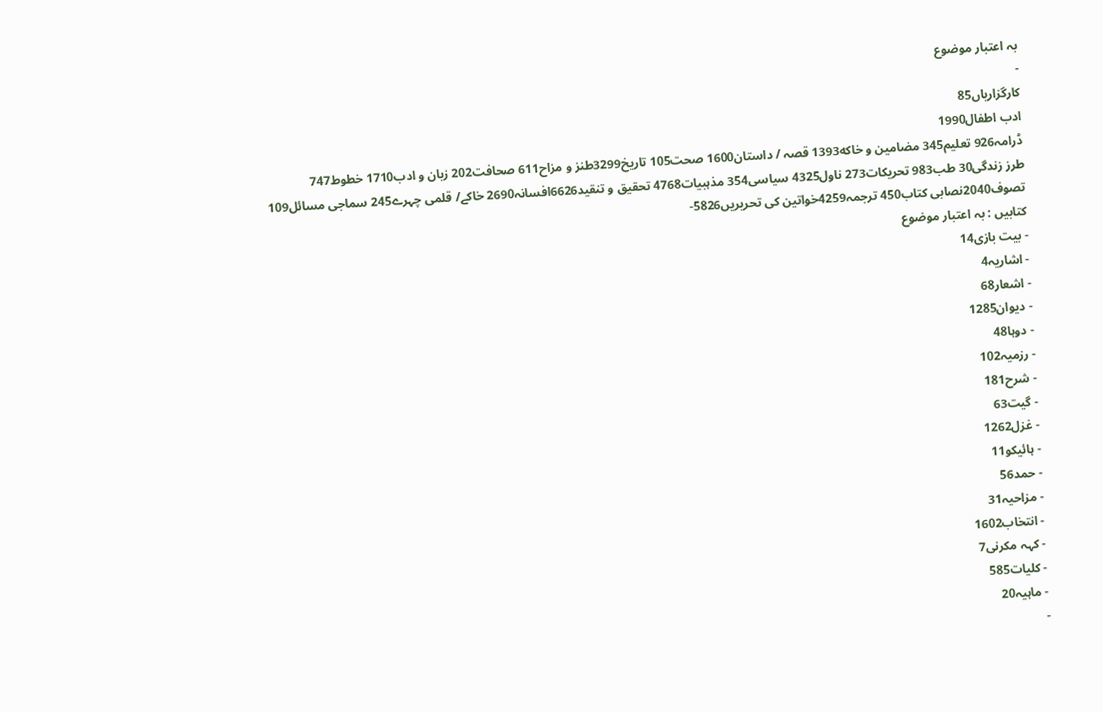بہ اعتبار موضوع
-
کارگزاریاں85
ادب اطفال1990
ڈرامہ926 تعلیم345 مضامين و خاكه1393 قصہ / داستان1600 صحت105 تاریخ3299طنز و مزاح611 صحافت202 زبان و ادب1710 خطوط747
طرز زندگی30 طب983 تحریکات273 ناول4325 سیاسی354 مذہبیات4768 تحقیق و تنقید6626افسانہ2690 خاکے/ قلمی چہرے245 سماجی مسائل109 تصوف2040نصابی کتاب450 ترجمہ4259خواتین کی تحریریں5826-
کتابیں : بہ اعتبار موضوع
- بیت بازی14
- اشاریہ4
- اشعار68
- دیوان1285
- دوہا48
- رزمیہ102
- شرح181
- گیت63
- غزل1262
- ہائیکو11
- حمد56
- مزاحیہ31
- انتخاب1602
- کہہ مکرنی7
- کلیات585
- ماہیہ20
-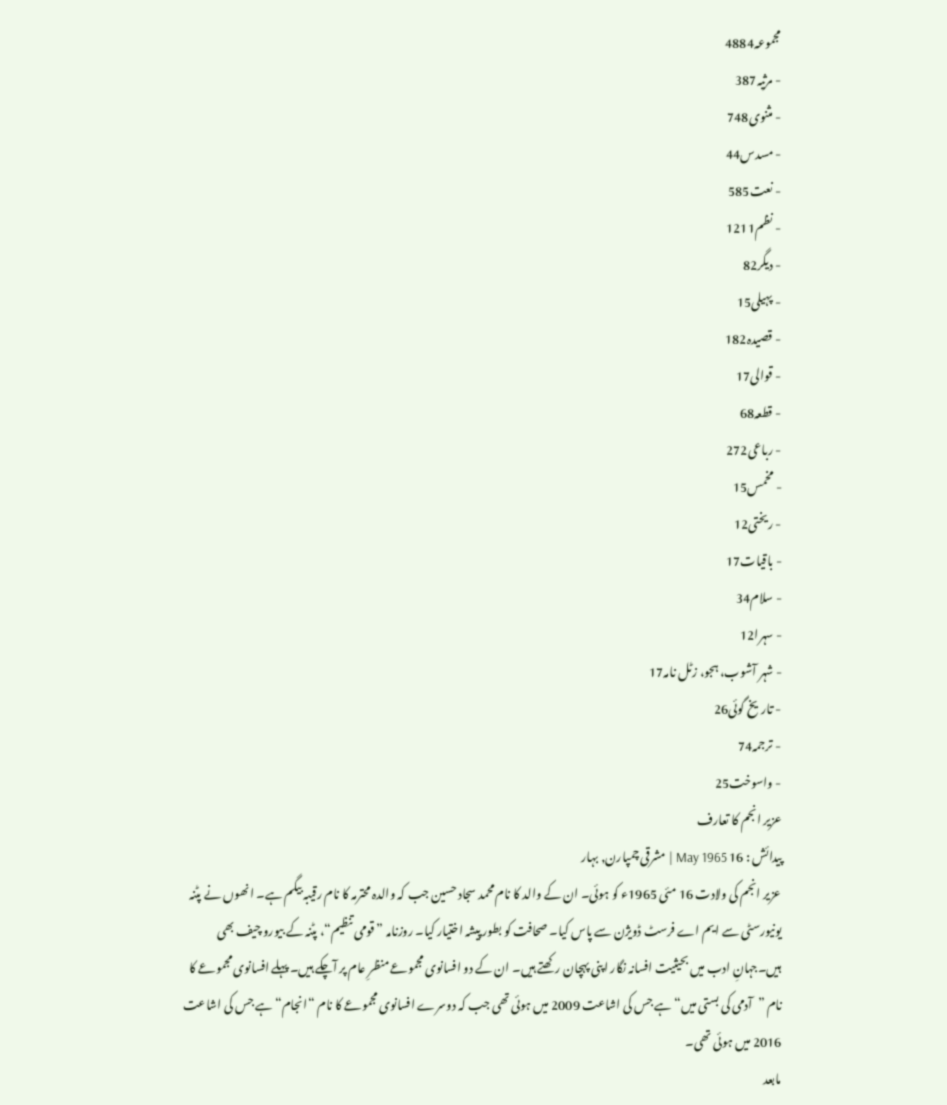مجموعہ4884
- مرثیہ387
- مثنوی748
- مسدس44
- نعت585
- نظم1211
- دیگر82
- پہیلی15
- قصیدہ182
- قوالی17
- قطعہ68
- رباعی272
- مخمس15
- ریختی12
- باقیات17
- سلام34
- سہرا12
- شہر آشوب، ہجو، زٹل نامہ17
- تاریخ گوئی26
- ترجمہ74
- واسوخت25
عزیر انجم کا تعارف
پیدائش : 16 May 1965 | مشرقی چمپارن, بہار
عزیر انجم کی ولادت 16 مئی 1965ء کو ہوئی۔ ان کے والد کا نام محمد سجاد حسین جب کہ والدہ محترمہ کا نام رقیبہ بیگم ہے۔ انھوں نے پٹنہ یونیورسٹی سے ایم اے فرسٹ ڈویژن سے پاس کیا۔ صحافت کو بطور پیشہ اختیار کیا۔ روزنامہ ”قومی تنظیم“، پٹنہ کے بیورو چیف بھی ہیں۔جہانِ ادب میں بحیثیت افسانہ نگار اپنی پہچان رکھتے ہیں۔ ان کے دو افسانوی مجموعے منظرِ عام پر آچکے ہیں۔ پہلے افسانوی مجموعے کا نام ”آدمی کی بستی میں“ ہے جس کی اشاعت 2009 میں ہوئی تھی جب کہ دوسرے افسانوی مجموعے کا نام “انجام“ ہے جس کی اشاعت 2016 میں ہوئی تھی۔
مابعد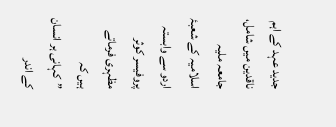جدید عہد کے اہم ناقدین میں شامل، جامعہ ملیہ اسلامیہ کے شعبۂ اردو سے وابستہ پروفیسر کوثر مظہری فرماتے ہیں کہ
”کہانی ہر انسان کے اندر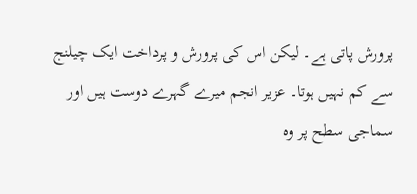پرورش پاتی ہے۔ لیکن اس کی پرورش و پرداخت ایک چیلنج سے کم نہیں ہوتا۔ عزیر انجم میرے گہرے دوست ہیں اور سماجی سطح پر وہ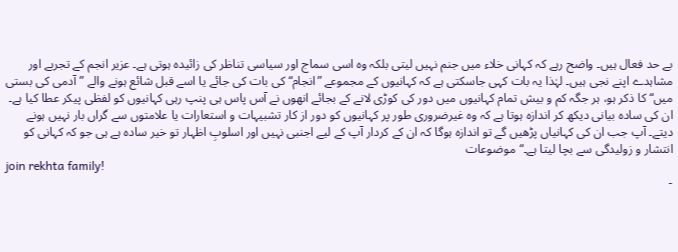بے حد فعال ہیں۔ واضح رہے کہ کہانی خلاء میں جنم نہیں لیتی بلکہ وہ اسی سماج اور سیاسی تناظر کی زائیدہ ہوتی ہے۔ عزیر انجم کے تجربے اور مشاہدے اپنے نجی ہیں۔ لہٰذا یہ بات کہی جاسکتی ہے کہ کہانیوں کے مجموعے ”انجام“ کی بات کی جائے یا اسے قبل شائع ہونے والے ”آدمی کی بستی میں“ کا ذکر ہو، ہر جگہ کم و بیش تمام کہانیوں میں دور کی کوڑی لانے کے بجائے انھوں نے آس پاس ہی پنپ رہی کہانیوں کو لفظی پیکر عطا کیا ہے۔ ان کی سادہ بیانی دیکھ کر اندازہ ہوتا ہے کہ وہ غیرضروری طور پر کہانیوں کو دور از کار تشبیہات و استعارات یا علامتوں سے گراں بار نہیں ہونے دیتے۔ آپ جب ان کی کہانیاں پڑھیں گے تو اندازہ ہوگا کہ ان کے کردار آپ کے لیے اجنبی نہیں اور اسلوبِ اظہار تو خیر سادہ ہے ہی جو کہ کہانی کو انتشار و زولیدگی سے بچا لیتا ہے۔“موضوعات
join rekhta family!
-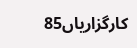کارگزاریاں85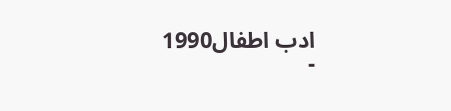ادب اطفال1990
-